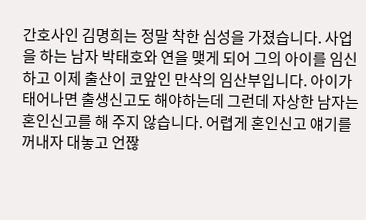간호사인 김명희는 정말 착한 심성을 가졌습니다. 사업을 하는 남자 박태호와 연을 맺게 되어 그의 아이를 임신하고 이제 출산이 코앞인 만삭의 임산부입니다. 아이가 태어나면 출생신고도 해야하는데 그런데 자상한 남자는 혼인신고를 해 주지 않습니다. 어렵게 혼인신고 얘기를 꺼내자 대놓고 언짢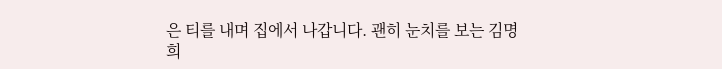은 티를 내며 집에서 나갑니다. 괜히 눈치를 보는 김명희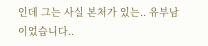인데 그는 사실 본처가 있는.. 유부남이었습니다..